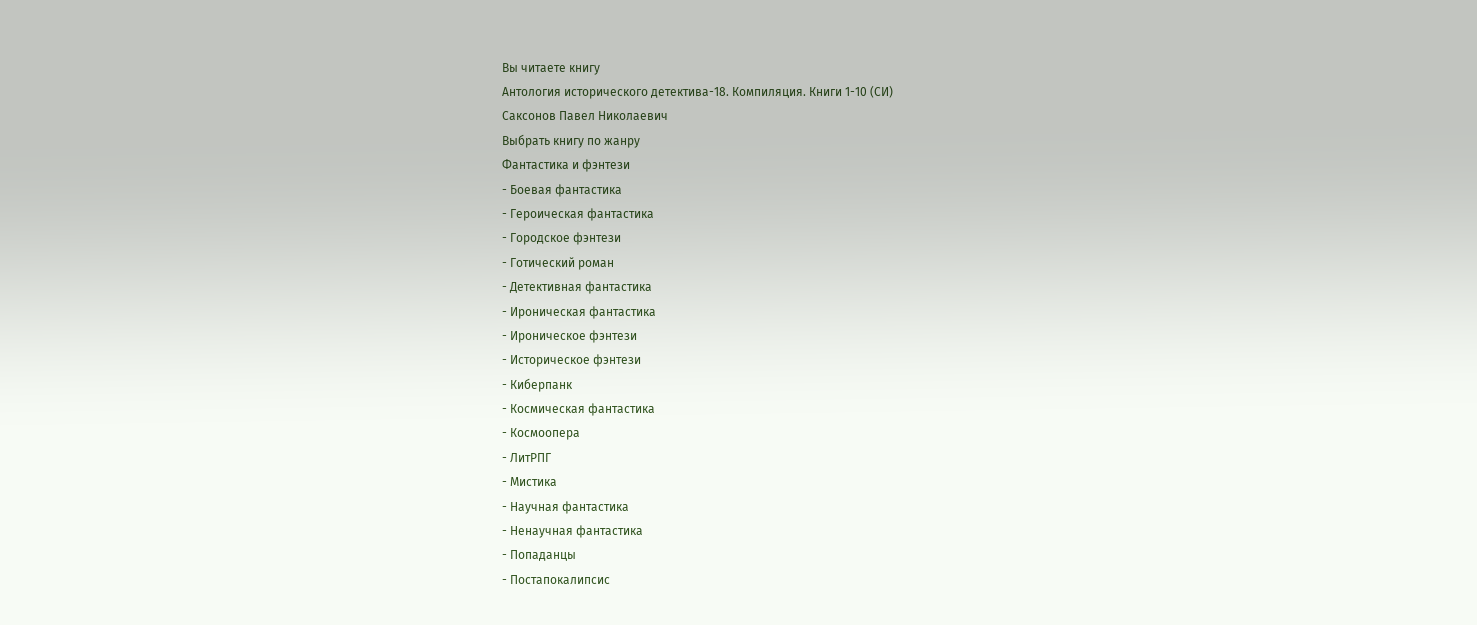Вы читаете книгу
Антология исторического детектива-18. Компиляция. Книги 1-10 (СИ)
Саксонов Павел Николаевич
Выбрать книгу по жанру
Фантастика и фэнтези
- Боевая фантастика
- Героическая фантастика
- Городское фэнтези
- Готический роман
- Детективная фантастика
- Ироническая фантастика
- Ироническое фэнтези
- Историческое фэнтези
- Киберпанк
- Космическая фантастика
- Космоопера
- ЛитРПГ
- Мистика
- Научная фантастика
- Ненаучная фантастика
- Попаданцы
- Постапокалипсис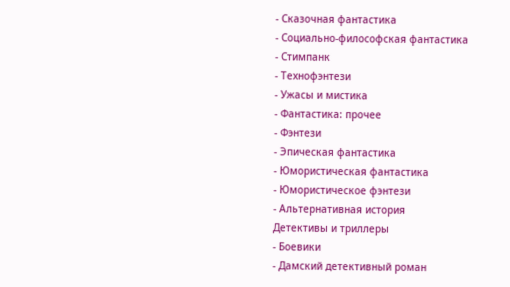- Сказочная фантастика
- Социально-философская фантастика
- Стимпанк
- Технофэнтези
- Ужасы и мистика
- Фантастика: прочее
- Фэнтези
- Эпическая фантастика
- Юмористическая фантастика
- Юмористическое фэнтези
- Альтернативная история
Детективы и триллеры
- Боевики
- Дамский детективный роман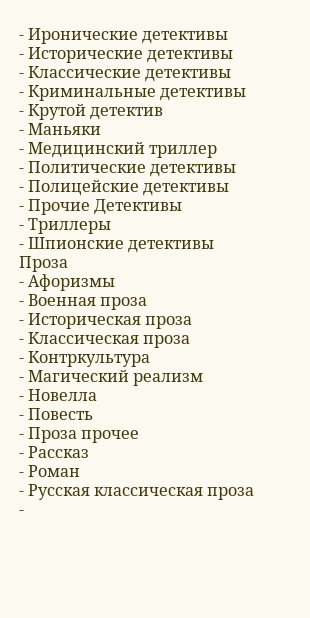- Иронические детективы
- Исторические детективы
- Классические детективы
- Криминальные детективы
- Крутой детектив
- Маньяки
- Медицинский триллер
- Политические детективы
- Полицейские детективы
- Прочие Детективы
- Триллеры
- Шпионские детективы
Проза
- Афоризмы
- Военная проза
- Историческая проза
- Классическая проза
- Контркультура
- Магический реализм
- Новелла
- Повесть
- Проза прочее
- Рассказ
- Роман
- Русская классическая проза
-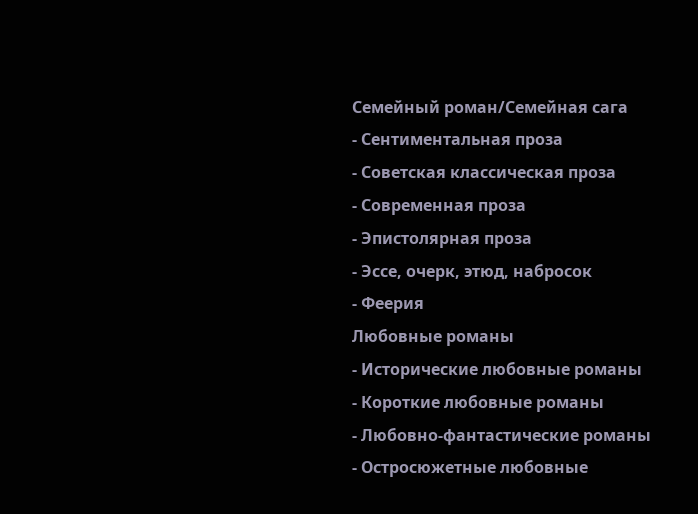Семейный роман/Семейная сага
- Сентиментальная проза
- Советская классическая проза
- Современная проза
- Эпистолярная проза
- Эссе, очерк, этюд, набросок
- Феерия
Любовные романы
- Исторические любовные романы
- Короткие любовные романы
- Любовно-фантастические романы
- Остросюжетные любовные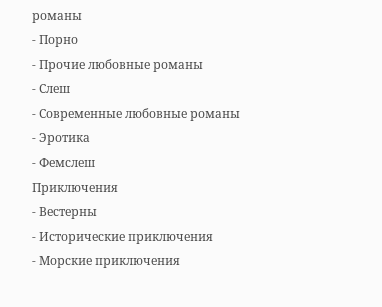романы
- Порно
- Прочие любовные романы
- Слеш
- Современные любовные романы
- Эротика
- Фемслеш
Приключения
- Вестерны
- Исторические приключения
- Морские приключения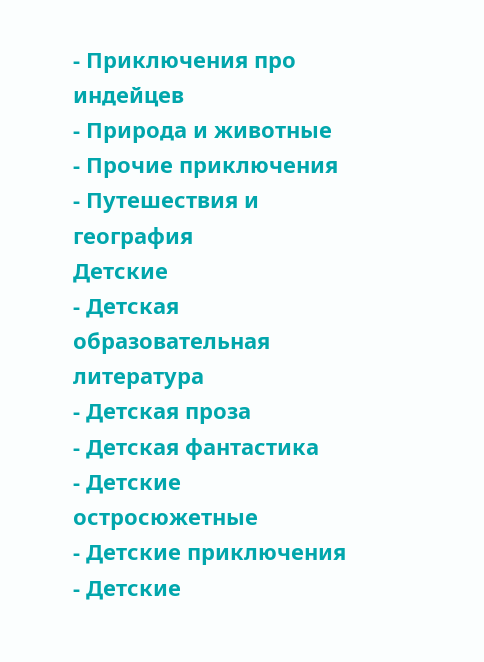- Приключения про индейцев
- Природа и животные
- Прочие приключения
- Путешествия и география
Детские
- Детская образовательная литература
- Детская проза
- Детская фантастика
- Детские остросюжетные
- Детские приключения
- Детские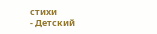стихи
- Детский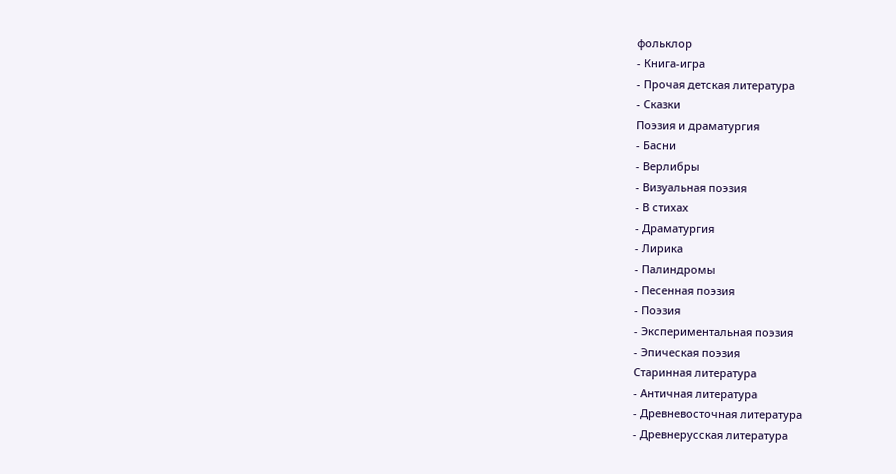фольклор
- Книга-игра
- Прочая детская литература
- Сказки
Поэзия и драматургия
- Басни
- Верлибры
- Визуальная поэзия
- В стихах
- Драматургия
- Лирика
- Палиндромы
- Песенная поэзия
- Поэзия
- Экспериментальная поэзия
- Эпическая поэзия
Старинная литература
- Античная литература
- Древневосточная литература
- Древнерусская литература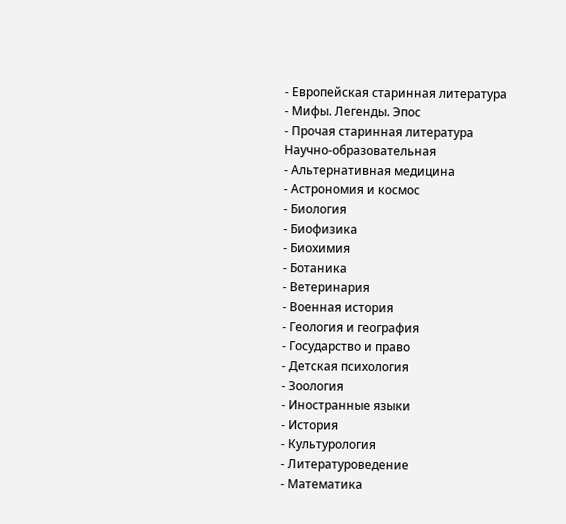- Европейская старинная литература
- Мифы. Легенды. Эпос
- Прочая старинная литература
Научно-образовательная
- Альтернативная медицина
- Астрономия и космос
- Биология
- Биофизика
- Биохимия
- Ботаника
- Ветеринария
- Военная история
- Геология и география
- Государство и право
- Детская психология
- Зоология
- Иностранные языки
- История
- Культурология
- Литературоведение
- Математика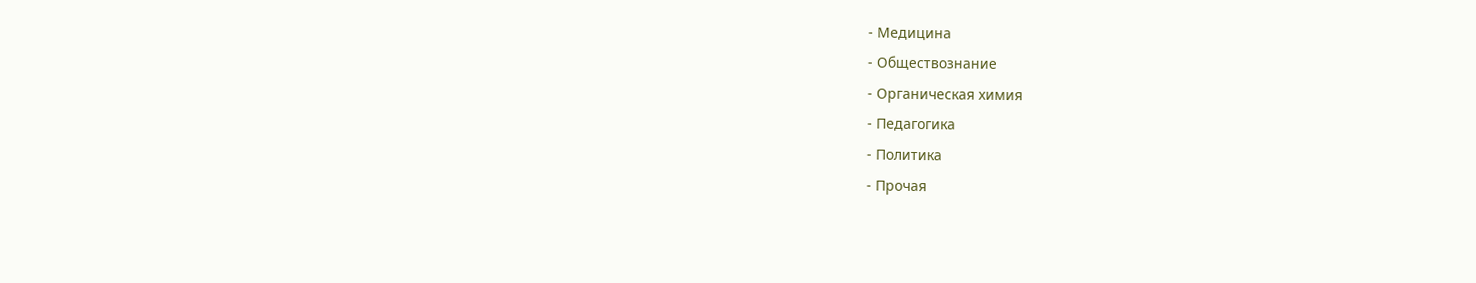- Медицина
- Обществознание
- Органическая химия
- Педагогика
- Политика
- Прочая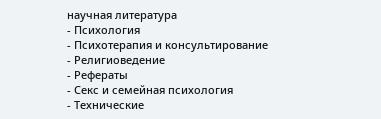научная литература
- Психология
- Психотерапия и консультирование
- Религиоведение
- Рефераты
- Секс и семейная психология
- Технические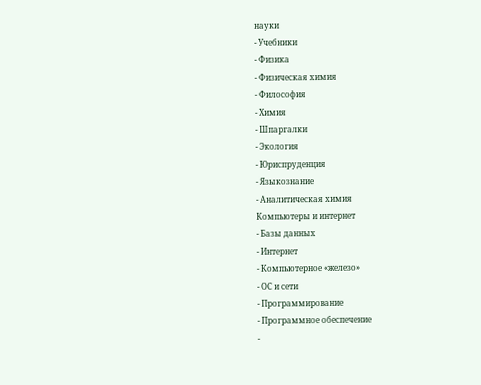науки
- Учебники
- Физика
- Физическая химия
- Философия
- Химия
- Шпаргалки
- Экология
- Юриспруденция
- Языкознание
- Аналитическая химия
Компьютеры и интернет
- Базы данных
- Интернет
- Компьютерное «железо»
- ОС и сети
- Программирование
- Программное обеспечение
-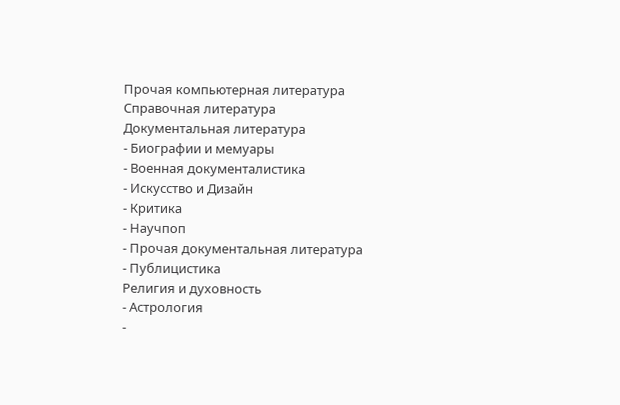Прочая компьютерная литература
Справочная литература
Документальная литература
- Биографии и мемуары
- Военная документалистика
- Искусство и Дизайн
- Критика
- Научпоп
- Прочая документальная литература
- Публицистика
Религия и духовность
- Астрология
-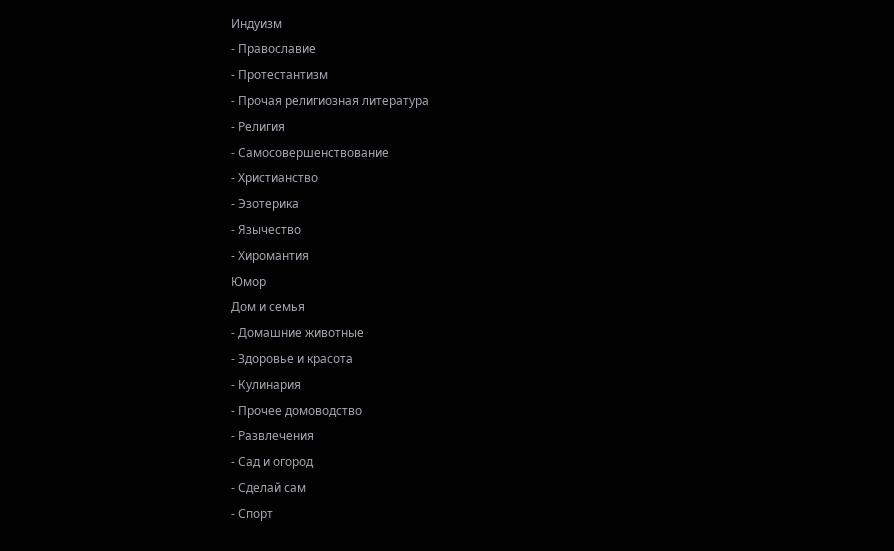Индуизм
- Православие
- Протестантизм
- Прочая религиозная литература
- Религия
- Самосовершенствование
- Христианство
- Эзотерика
- Язычество
- Хиромантия
Юмор
Дом и семья
- Домашние животные
- Здоровье и красота
- Кулинария
- Прочее домоводство
- Развлечения
- Сад и огород
- Сделай сам
- Спорт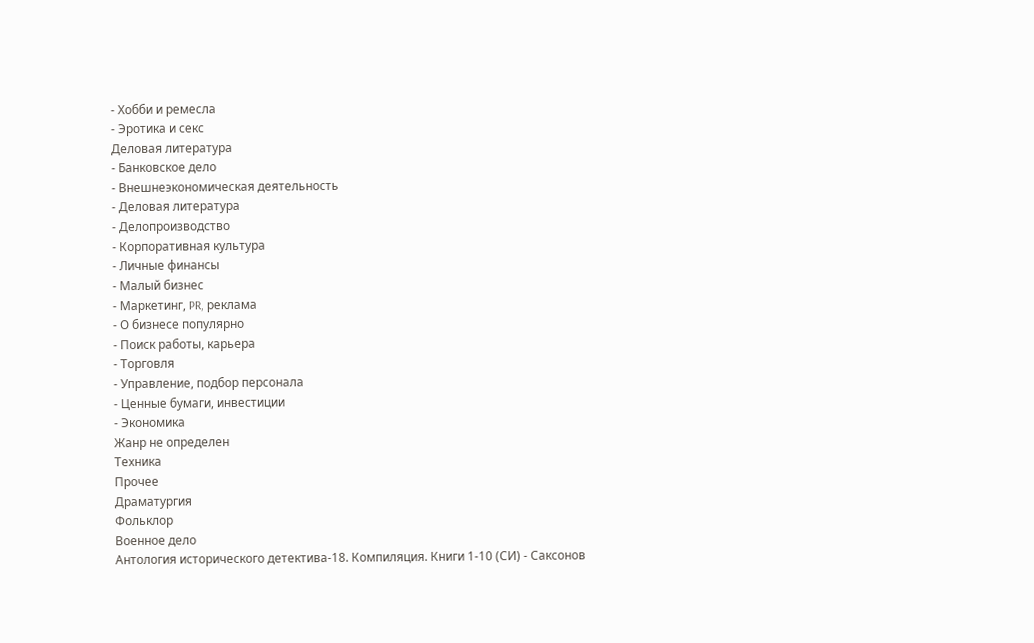- Хобби и ремесла
- Эротика и секс
Деловая литература
- Банковское дело
- Внешнеэкономическая деятельность
- Деловая литература
- Делопроизводство
- Корпоративная культура
- Личные финансы
- Малый бизнес
- Маркетинг, PR, реклама
- О бизнесе популярно
- Поиск работы, карьера
- Торговля
- Управление, подбор персонала
- Ценные бумаги, инвестиции
- Экономика
Жанр не определен
Техника
Прочее
Драматургия
Фольклор
Военное дело
Антология исторического детектива-18. Компиляция. Книги 1-10 (СИ) - Саксонов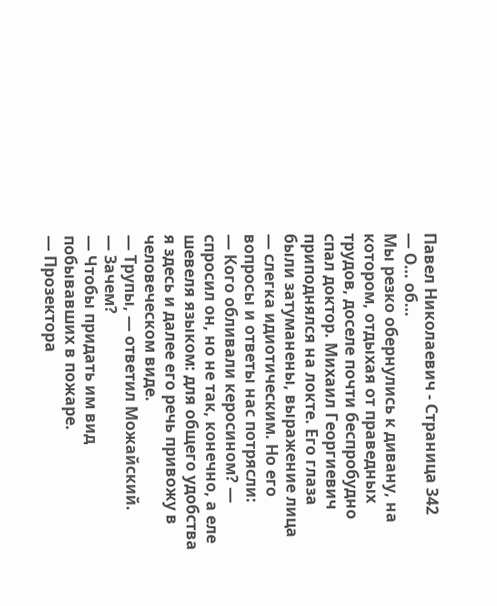Павел Николаевич - Страница 342
— О… об…
Мы резко обернулись к дивану, на котором, отдыхая от праведных трудов, доселе почти беспробудно спал доктор. Михаил Георгиевич приподнялся на локте. Его глаза были затуманены, выражение лица — слегка идиотическим. Но его вопросы и ответы нас потрясли:
— Кого обливали керосином? — спросил он, но не так, конечно, а еле шевеля языком: для общего удобства я здесь и далее его речь привожу в человеческом виде.
— Трупы, — ответил Можайский.
— Зачем?
— Чтобы придать им вид побывавших в пожаре.
— Прозектора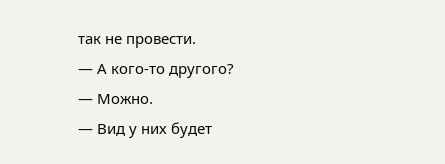так не провести.
— А кого-то другого?
— Можно.
— Вид у них будет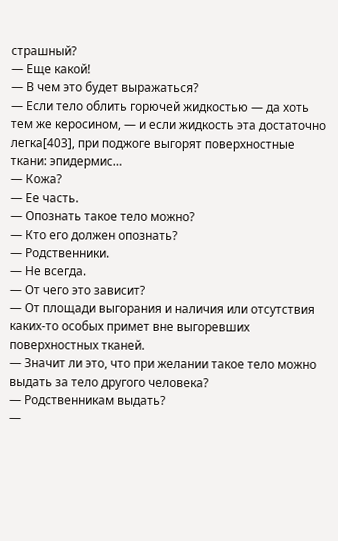страшный?
— Еще какой!
— В чем это будет выражаться?
— Если тело облить горючей жидкостью — да хоть тем же керосином, — и если жидкость эта достаточно легка[403], при поджоге выгорят поверхностные ткани: эпидермис…
— Кожа?
— Ее часть.
— Опознать такое тело можно?
— Кто его должен опознать?
— Родственники.
— Не всегда.
— От чего это зависит?
— От площади выгорания и наличия или отсутствия каких-то особых примет вне выгоревших поверхностных тканей.
— Значит ли это, что при желании такое тело можно выдать за тело другого человека?
— Родственникам выдать?
—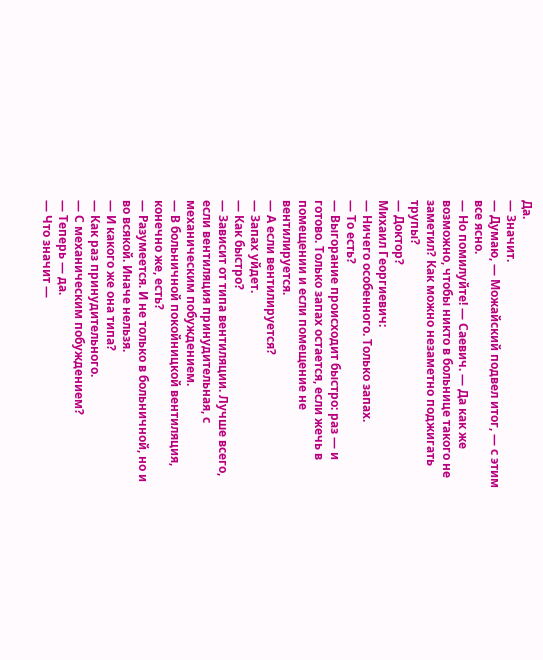Да.
— Значит.
— Думаю, — Можайский подвел итог, — с этим все ясно.
— Но помилуйте! — Саевич. — Да как же возможно, чтобы никто в больнице такого не заметил? Как можно незаметно поджигать трупы?
— Доктор?
Михаил Георгиевич:
— Ничего особенного. Только запах.
— То есть?
— Выгорание происходит быстро: раз — и готово. Только запах остается, если жечь в помещении и если помещение не вентилируется.
— А если вентилируется?
— Запах уйдет.
— Как быстро?
— Зависит от типа вентиляции. Лучше всего, если вентиляция принудительная, с механическим побуждением.
— В больничной покойницкой вентиляция, конечно же, есть?
— Разумеется. И не только в больничной, но и во всякой. Иначе нельзя.
— И какого же она типа?
— Как раз принудительного.
— С механическим побуждением?
— Теперь — да.
— Что значит —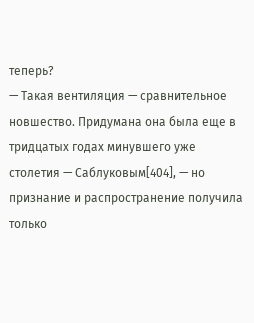теперь?
— Такая вентиляция — сравнительное новшество. Придумана она была еще в тридцатых годах минувшего уже столетия — Саблуковым[404], — но признание и распространение получила только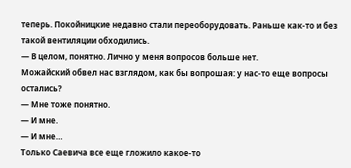теперь. Покойницкие недавно стали переоборудовать. Раньше как-то и без такой вентиляции обходились.
— В целом, понятно. Лично у меня вопросов больше нет.
Можайский обвел нас взглядом, как бы вопрошая: у нас-то еще вопросы остались?
— Мне тоже понятно.
— И мне.
— И мне…
Только Саевича все еще гложило какое-то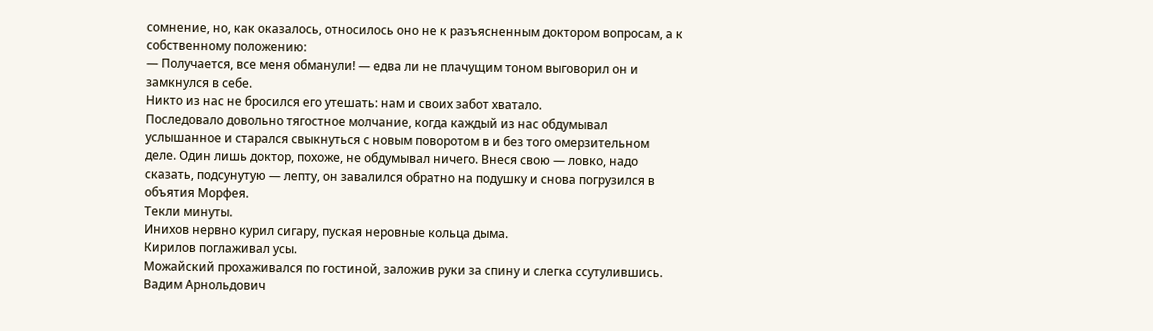сомнение, но, как оказалось, относилось оно не к разъясненным доктором вопросам, а к собственному положению:
— Получается, все меня обманули! — едва ли не плачущим тоном выговорил он и замкнулся в себе.
Никто из нас не бросился его утешать: нам и своих забот хватало.
Последовало довольно тягостное молчание, когда каждый из нас обдумывал услышанное и старался свыкнуться с новым поворотом в и без того омерзительном деле. Один лишь доктор, похоже, не обдумывал ничего. Внеся свою — ловко, надо сказать, подсунутую — лепту, он завалился обратно на подушку и снова погрузился в объятия Морфея.
Текли минуты.
Инихов нервно курил сигару, пуская неровные кольца дыма.
Кирилов поглаживал усы.
Можайский прохаживался по гостиной, заложив руки за спину и слегка ссутулившись.
Вадим Арнольдович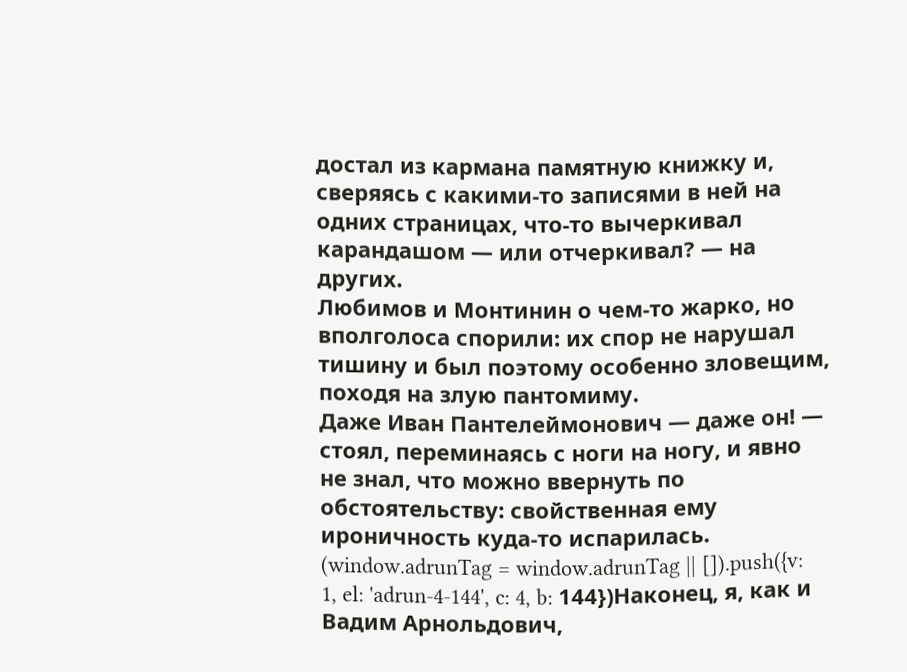достал из кармана памятную книжку и, сверяясь с какими-то записями в ней на одних страницах, что-то вычеркивал карандашом — или отчеркивал? — на других.
Любимов и Монтинин о чем-то жарко, но вполголоса спорили: их спор не нарушал тишину и был поэтому особенно зловещим, походя на злую пантомиму.
Даже Иван Пантелеймонович — даже он! — стоял, переминаясь с ноги на ногу, и явно не знал, что можно ввернуть по обстоятельству: свойственная ему ироничность куда-то испарилась.
(window.adrunTag = window.adrunTag || []).push({v: 1, el: 'adrun-4-144', c: 4, b: 144})Наконец, я, как и Вадим Арнольдович,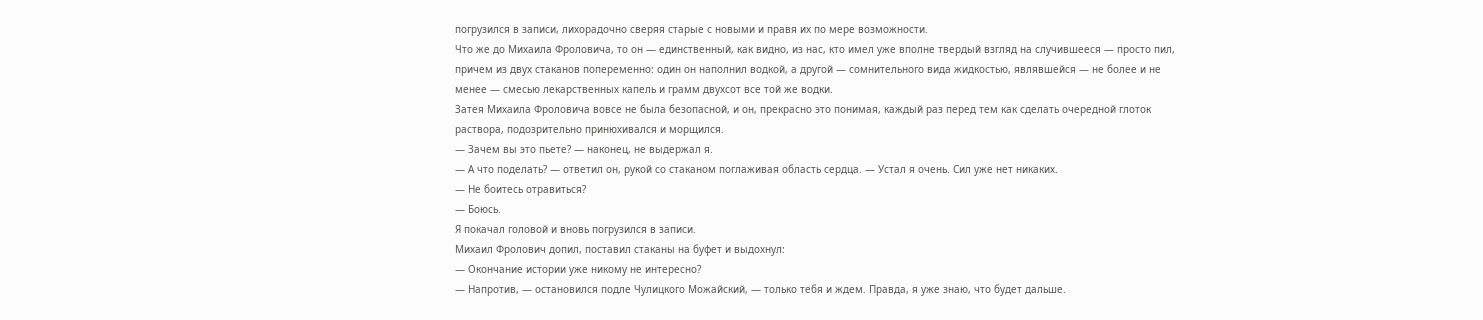погрузился в записи, лихорадочно сверяя старые с новыми и правя их по мере возможности.
Что же до Михаила Фроловича, то он — единственный, как видно, из нас, кто имел уже вполне твердый взгляд на случившееся — просто пил, причем из двух стаканов попеременно: один он наполнил водкой, а другой — сомнительного вида жидкостью, являвшейся — не более и не менее — смесью лекарственных капель и грамм двухсот все той же водки.
Затея Михаила Фроловича вовсе не была безопасной, и он, прекрасно это понимая, каждый раз перед тем как сделать очередной глоток раствора, подозрительно принюхивался и морщился.
— Зачем вы это пьете? — наконец, не выдержал я.
— А что поделать? — ответил он, рукой со стаканом поглаживая область сердца. — Устал я очень. Сил уже нет никаких.
— Не боитесь отравиться?
— Боюсь.
Я покачал головой и вновь погрузился в записи.
Михаил Фролович допил, поставил стаканы на буфет и выдохнул:
— Окончание истории уже никому не интересно?
— Напротив, — остановился подле Чулицкого Можайский, — только тебя и ждем. Правда, я уже знаю, что будет дальше.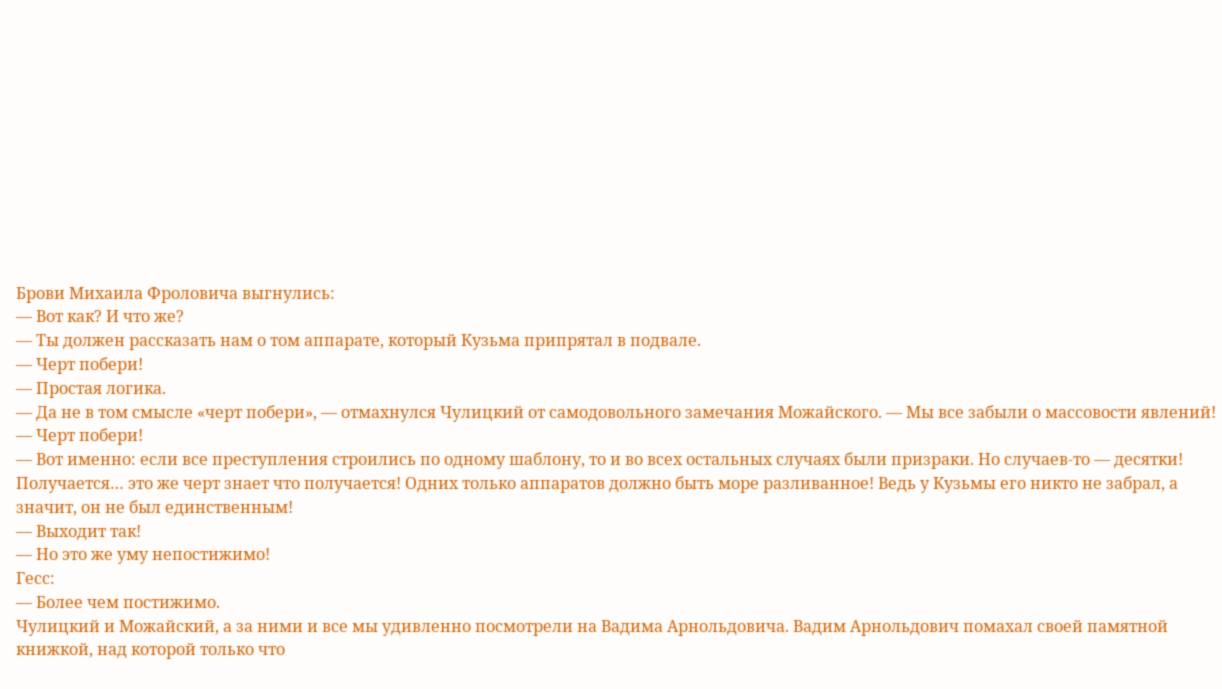Брови Михаила Фроловича выгнулись:
— Вот как? И что же?
— Ты должен рассказать нам о том аппарате, который Кузьма припрятал в подвале.
— Черт побери!
— Простая логика.
— Да не в том смысле «черт побери», — отмахнулся Чулицкий от самодовольного замечания Можайского. — Мы все забыли о массовости явлений!
— Черт побери!
— Вот именно: если все преступления строились по одному шаблону, то и во всех остальных случаях были призраки. Но случаев-то — десятки! Получается… это же черт знает что получается! Одних только аппаратов должно быть море разливанное! Ведь у Кузьмы его никто не забрал, а значит, он не был единственным!
— Выходит так!
— Но это же уму непостижимо!
Гесс:
— Более чем постижимо.
Чулицкий и Можайский, а за ними и все мы удивленно посмотрели на Вадима Арнольдовича. Вадим Арнольдович помахал своей памятной книжкой, над которой только что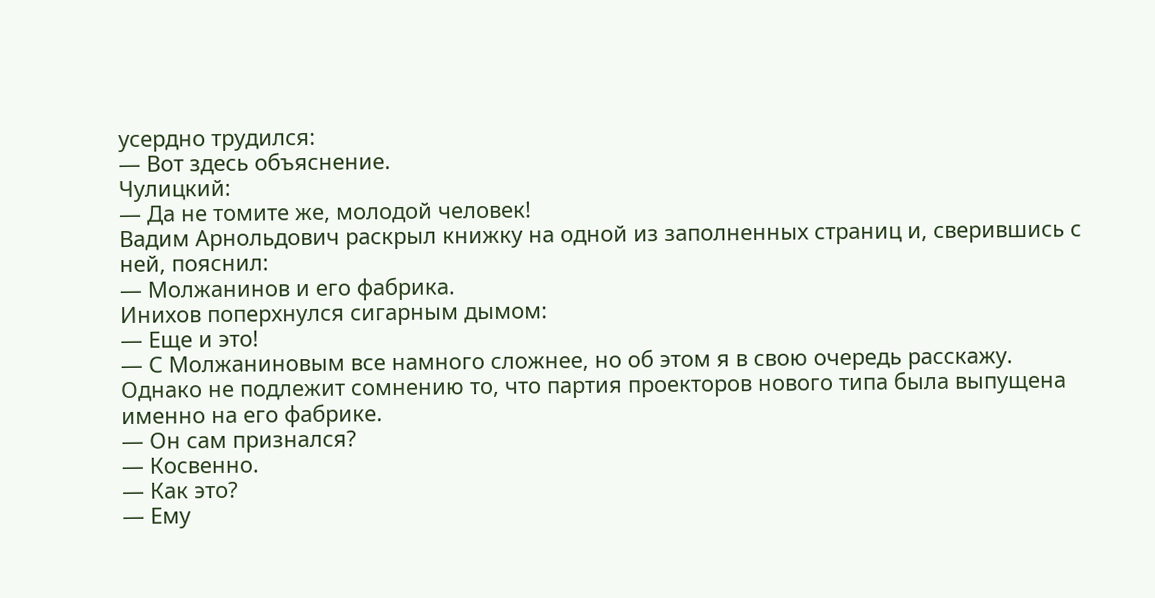усердно трудился:
— Вот здесь объяснение.
Чулицкий:
— Да не томите же, молодой человек!
Вадим Арнольдович раскрыл книжку на одной из заполненных страниц и, сверившись с ней, пояснил:
— Молжанинов и его фабрика.
Инихов поперхнулся сигарным дымом:
— Еще и это!
— С Молжаниновым все намного сложнее, но об этом я в свою очередь расскажу. Однако не подлежит сомнению то, что партия проекторов нового типа была выпущена именно на его фабрике.
— Он сам признался?
— Косвенно.
— Как это?
— Ему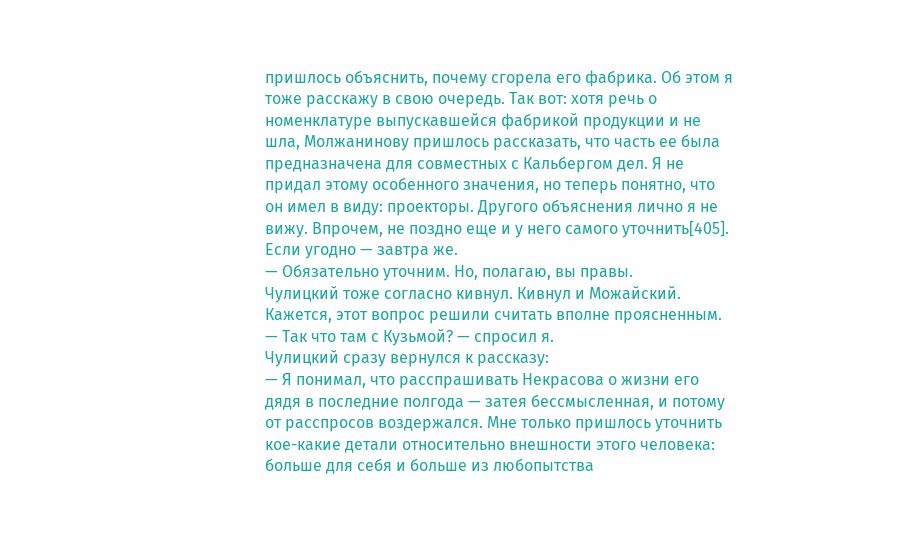пришлось объяснить, почему сгорела его фабрика. Об этом я тоже расскажу в свою очередь. Так вот: хотя речь о номенклатуре выпускавшейся фабрикой продукции и не шла, Молжанинову пришлось рассказать, что часть ее была предназначена для совместных с Кальбергом дел. Я не придал этому особенного значения, но теперь понятно, что он имел в виду: проекторы. Другого объяснения лично я не вижу. Впрочем, не поздно еще и у него самого уточнить[405]. Если угодно — завтра же.
— Обязательно уточним. Но, полагаю, вы правы.
Чулицкий тоже согласно кивнул. Кивнул и Можайский. Кажется, этот вопрос решили считать вполне проясненным.
— Так что там с Кузьмой? — спросил я.
Чулицкий сразу вернулся к рассказу:
— Я понимал, что расспрашивать Некрасова о жизни его дядя в последние полгода — затея бессмысленная, и потому от расспросов воздержался. Мне только пришлось уточнить кое-какие детали относительно внешности этого человека: больше для себя и больше из любопытства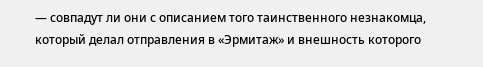— совпадут ли они с описанием того таинственного незнакомца, который делал отправления в «Эрмитаж» и внешность которого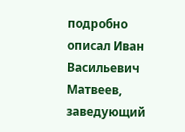подробно описал Иван Васильевич Матвеев, заведующий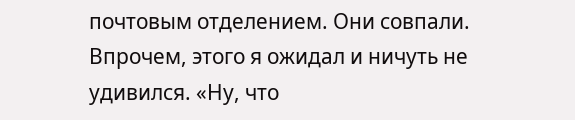почтовым отделением. Они совпали. Впрочем, этого я ожидал и ничуть не удивился. «Ну, что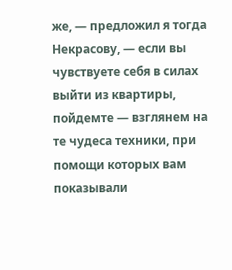же, — предложил я тогда Некрасову, — если вы чувствуете себя в силах выйти из квартиры, пойдемте — взглянем на те чудеса техники, при помощи которых вам показывали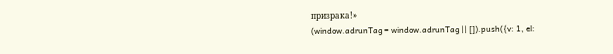призрака!»
(window.adrunTag = window.adrunTag || []).push({v: 1, el: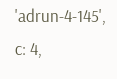'adrun-4-145', c: 4,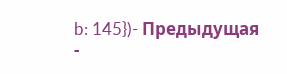b: 145})- Предыдущая
-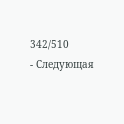342/510
- Следующая